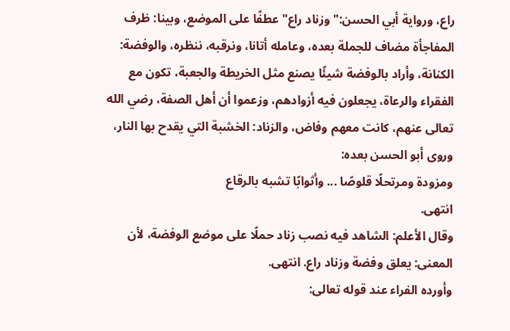راع، ورواية أبي الحسن:"وزناد راع"عطفًا على الموضع، وبينا: ظرف المفاجأة مضاف للجملة بعده، وعامله أتانا، ونرقبه، ننظره، والوفضة: الكنانة، وأراد بالوفضة شيئًا يصنع مثل الخريطة والجعبة، تكون مع الفقراء والرعاة، يجعلون فيه أزوادهم، وزعموا أن أهل الصفة، رضي الله تعالى عنهم، كانت معهم وفاض، والزناد: الخشبة التي يقدح بها النار، وروى أبو الحسن بعده:
ومزودة ومرتحلًا قلوصًا ... وأثوابًا تشبه بالرقاع
انتهى.
وقال الأعلم: الشاهد فيه نصب زناد حملًا على موضع الوفضة، لأن المعنى: يعلق وفضة وزناد راع. انتهى.
وأورده الفراء عند قوله تعالى: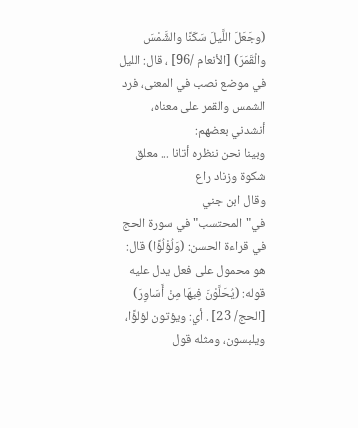(وجَعَلَ اللَّيلَ سَكَنًا والشَّمْسَ والْقَمَرَ) [الأنعام /96] ، قال: الليل في موضع نصب في المعنى، فرد الشمس والقمر على معناه، أنشدني بعضهم:
وبينا نحن ننظره أتانا ... معلق شكوة وزناد راع
وقال ابن جني في"المحتسب"في سورة الحج في قراءة الحسن: (وَلُؤْلُؤًا) قال: هو محمول على فعل يدل عليه قوله: (يُحَلَّوْنَ فِيهَا مِنْ أَسَاوِرَ) [الحج/ 23] . أي: ويؤتون لؤلؤًا، ويلبسون، ومثله قول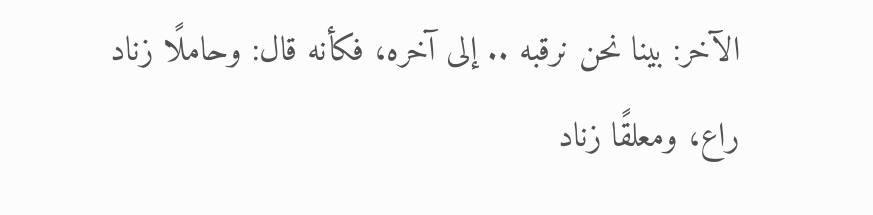الآخر: بينا نحن نرقبه .. إلى آخره، فكأنه قال: وحاملًا زناد راع، ومعلقًا زناد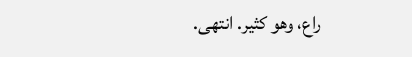راع، وهو كثير. انتهى.